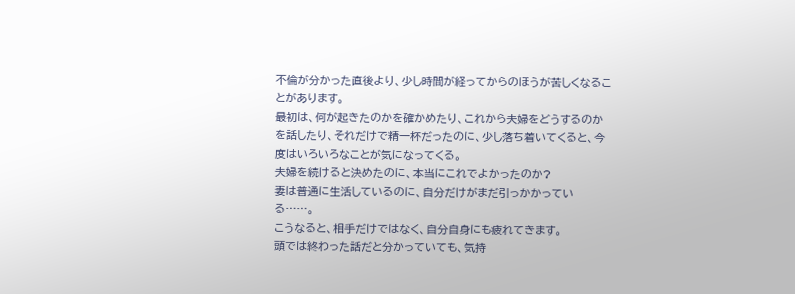不倫が分かった直後より、少し時間が経ってからのほうが苦しくなることがあります。
最初は、何が起きたのかを確かめたり、これから夫婦をどうするのかを話したり、それだけで精一杯だったのに、少し落ち着いてくると、今度はいろいろなことが気になってくる。
夫婦を続けると決めたのに、本当にこれでよかったのか?
妻は普通に生活しているのに、自分だけがまだ引っかかっている……。
こうなると、相手だけではなく、自分自身にも疲れてきます。
頭では終わった話だと分かっていても、気持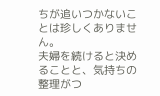ちが追いつかないことは珍しくありません。
夫婦を続けると決めることと、気持ちの整理がつ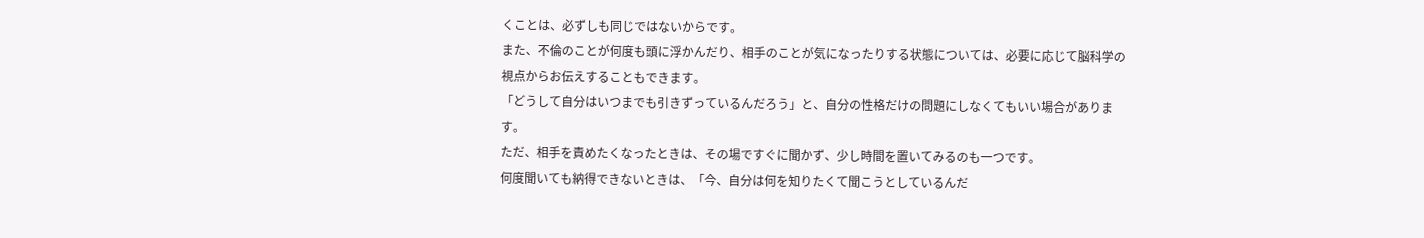くことは、必ずしも同じではないからです。
また、不倫のことが何度も頭に浮かんだり、相手のことが気になったりする状態については、必要に応じて脳科学の視点からお伝えすることもできます。
「どうして自分はいつまでも引きずっているんだろう」と、自分の性格だけの問題にしなくてもいい場合があります。
ただ、相手を責めたくなったときは、その場ですぐに聞かず、少し時間を置いてみるのも一つです。
何度聞いても納得できないときは、「今、自分は何を知りたくて聞こうとしているんだ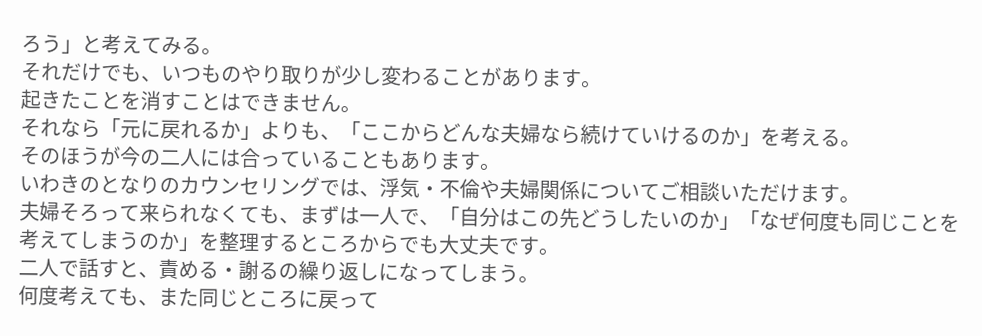ろう」と考えてみる。
それだけでも、いつものやり取りが少し変わることがあります。
起きたことを消すことはできません。
それなら「元に戻れるか」よりも、「ここからどんな夫婦なら続けていけるのか」を考える。
そのほうが今の二人には合っていることもあります。
いわきのとなりのカウンセリングでは、浮気・不倫や夫婦関係についてご相談いただけます。
夫婦そろって来られなくても、まずは一人で、「自分はこの先どうしたいのか」「なぜ何度も同じことを考えてしまうのか」を整理するところからでも大丈夫です。
二人で話すと、責める・謝るの繰り返しになってしまう。
何度考えても、また同じところに戻って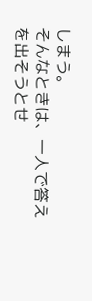しまう。
そんなときは、一人で答えを出そうとせ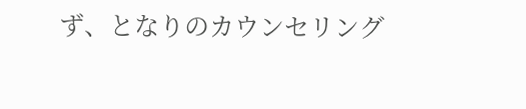ず、となりのカウンセリング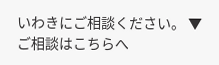いわきにご相談ください。 ▼ご相談はこちらへ